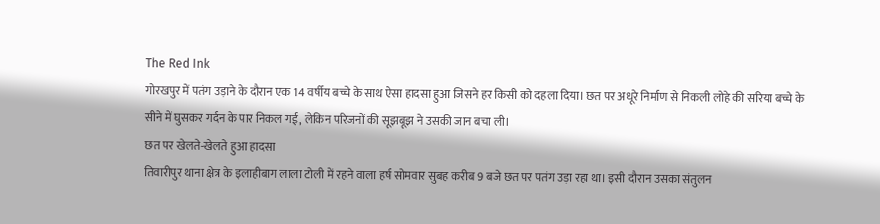The Red Ink
गोरखपुर में पतंग उड़ाने के दौरान एक 14 वर्षीय बच्चे के साथ ऐसा हादसा हुआ जिसने हर किसी को दहला दिया। छत पर अधूरे निर्माण से निकली लोहे की सरिया बच्चे के सीने में घुसकर गर्दन के पार निकल गई, लेकिन परिजनों की सूझबूझ ने उसकी जान बचा ली।
छत पर खेलते-खेलते हुआ हादसा
तिवारीपुर थाना क्षेत्र के इलाहीबाग लाला टोली में रहने वाला हर्ष सोमवार सुबह करीब 9 बजे छत पर पतंग उड़ा रहा था। इसी दौरान उसका संतुलन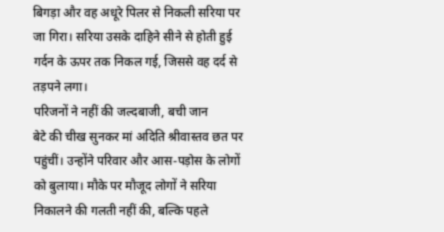बिगड़ा और वह अधूरे पिलर से निकली सरिया पर जा गिरा। सरिया उसके दाहिने सीने से होती हुई गर्दन के ऊपर तक निकल गई, जिससे वह दर्द से तड़पने लगा।
परिजनों ने नहीं की जल्दबाजी, बची जान
बेटे की चीख सुनकर मां अदिति श्रीवास्तव छत पर पहुंचीं। उन्होंने परिवार और आस-पड़ोस के लोगों को बुलाया। मौके पर मौजूद लोगों ने सरिया निकालने की गलती नहीं की, बल्कि पहले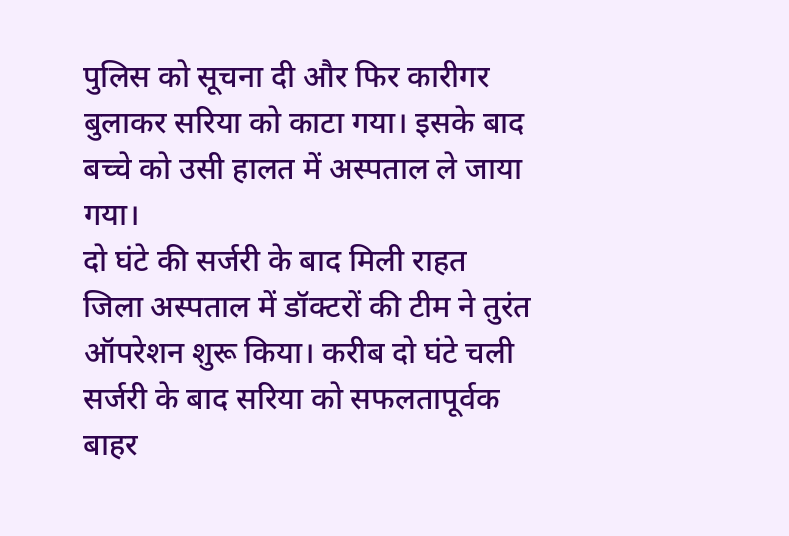पुलिस को सूचना दी और फिर कारीगर बुलाकर सरिया को काटा गया। इसके बाद बच्चे को उसी हालत में अस्पताल ले जाया गया।
दो घंटे की सर्जरी के बाद मिली राहत
जिला अस्पताल में डॉक्टरों की टीम ने तुरंत ऑपरेशन शुरू किया। करीब दो घंटे चली सर्जरी के बाद सरिया को सफलतापूर्वक बाहर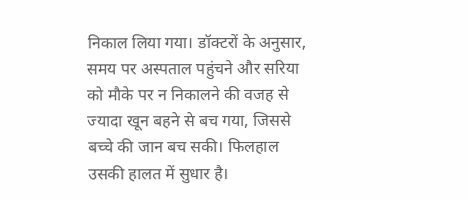निकाल लिया गया। डॉक्टरों के अनुसार, समय पर अस्पताल पहुंचने और सरिया को मौके पर न निकालने की वजह से ज्यादा खून बहने से बच गया, जिससे बच्चे की जान बच सकी। फिलहाल उसकी हालत में सुधार है।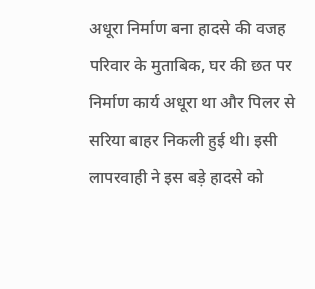अधूरा निर्माण बना हादसे की वजह
परिवार के मुताबिक, घर की छत पर निर्माण कार्य अधूरा था और पिलर से सरिया बाहर निकली हुई थी। इसी लापरवाही ने इस बड़े हादसे को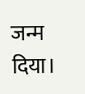जन्म दिया।